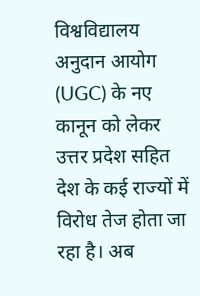विश्वविद्यालय अनुदान आयोग (UGC) के नए कानून को लेकर उत्तर प्रदेश सहित देश के कई राज्यों में विरोध तेज होता जा रहा है। अब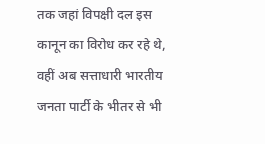तक जहां विपक्षी दल इस कानून का विरोध कर रहे थे, वहीं अब सत्ताधारी भारतीय जनता पार्टी के भीतर से भी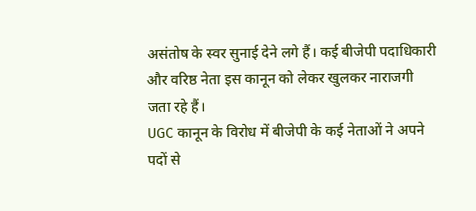असंतोष के स्वर सुनाई देने लगे हैं। कई बीजेपी पदाधिकारी और वरिष्ठ नेता इस कानून को लेकर खुलकर नाराजगी जता रहे हैं।
UGC कानून के विरोध में बीजेपी के कई नेताओं ने अपने पदों से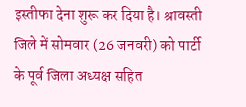इस्तीफा देना शुरू कर दिया है। श्रावस्ती जिले में सोमवार (26 जनवरी) को पार्टी के पूर्व जिला अध्यक्ष सहित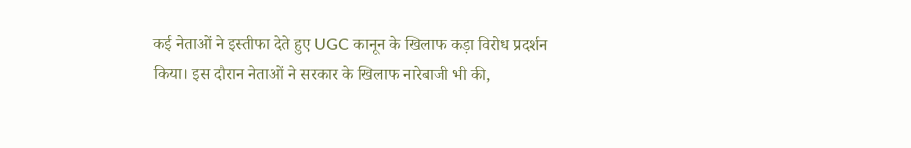कई नेताओं ने इस्तीफा देते हुए UGC कानून के खिलाफ कड़ा विरोध प्रदर्शन किया। इस दौरान नेताओं ने सरकार के खिलाफ नारेबाजी भी की,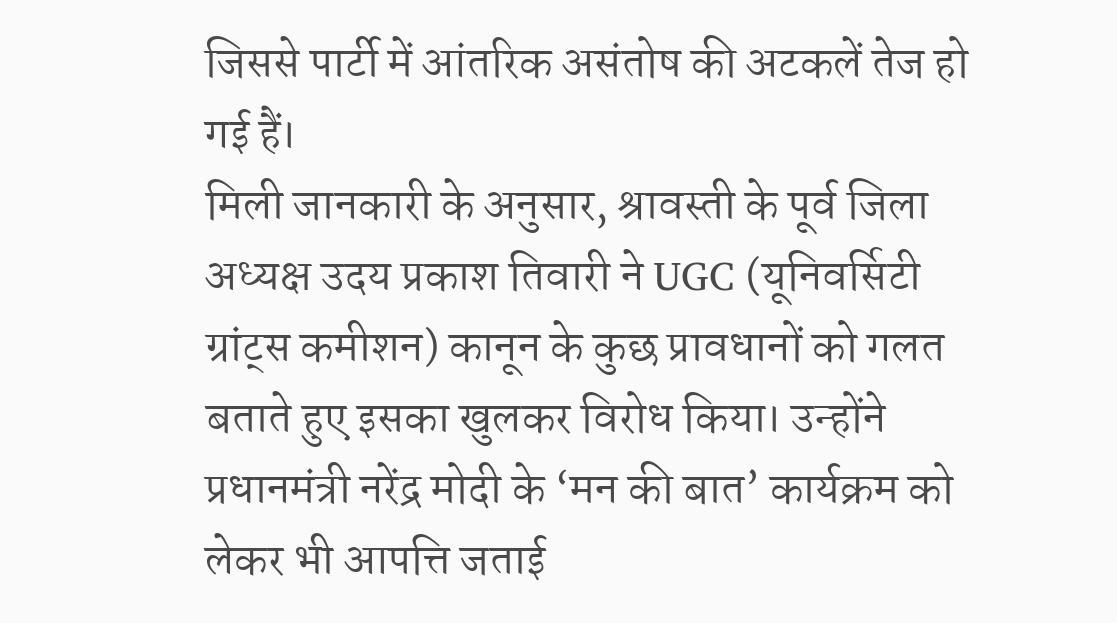जिससे पार्टी में आंतरिक असंतोष की अटकलें तेज हो गई हैं।
मिली जानकारी के अनुसार, श्रावस्ती के पूर्व जिला अध्यक्ष उदय प्रकाश तिवारी ने UGC (यूनिवर्सिटी ग्रांट्स कमीशन) कानून के कुछ प्रावधानों को गलत बताते हुए इसका खुलकर विरोध किया। उन्होंने प्रधानमंत्री नरेंद्र मोदी के ‘मन की बात’ कार्यक्रम को लेकर भी आपत्ति जताई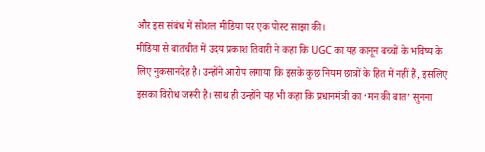और इस संबंध में सोशल मीडिया पर एक पोस्ट साझा की।
मीडिया से बातचीत में उदय प्रकाश तिवारी ने कहा कि UGC का यह कानून बच्चों के भविष्य के लिए नुकसानदेह है। उन्होंने आरोप लगाया कि इसके कुछ नियम छात्रों के हित में नहीं हैं, इसलिए इसका विरोध जरूरी है। साथ ही उन्होंने यह भी कहा कि प्रधानमंत्री का ‘मन की बात’ सुनना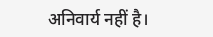अनिवार्य नहीं है।